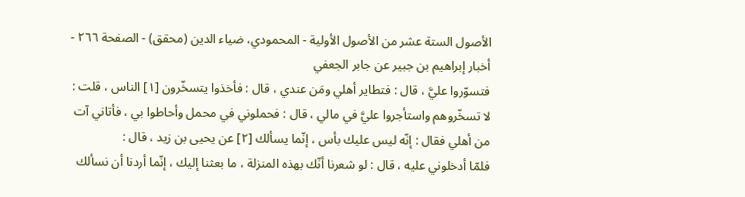الأصول الستة عشر من الأصول الأولية - المحمودي، ضياء الدين (محقق) - الصفحة ٢٦٦ - أخبار إبراهيم بن جبير عن جابر الجعفي
فتسوّروا عليَّ ، قال : فتطاير أهلي ومَن عندي ، قال : فأخذوا يتسخّرون [١] الناس ، قلت :
لا تسخّروهم واستأجروا عليَّ في مالي ، قال : فحملوني في محمل وأحاطوا بي ، فأتاني آت من أهلي فقال : إنّه ليس عليك بأس ، إنّما يسألك [٢] عن يحيى بن زيد ، قال :
فلمّا أدخلوني عليه ، قال : لو شعرنا أنّك بهذه المنزلة ، ما بعثنا إليك ، إنّما أردنا أن نسألك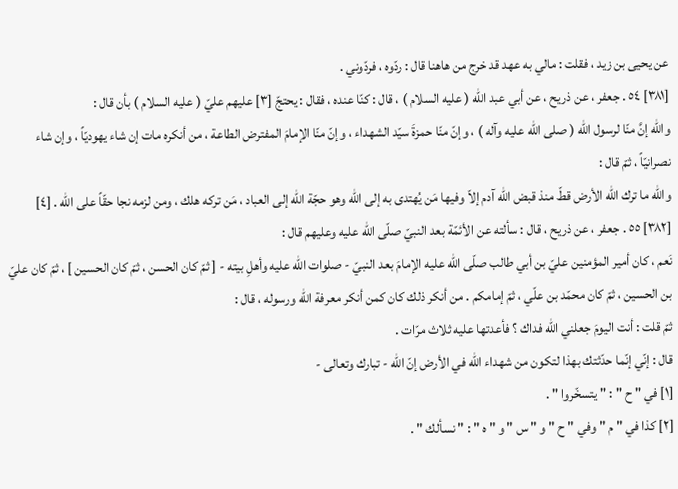عن يحيى بن زيد ، فقلت : مالي به عهد قد خرج من هاهنا قال : ردّوه ، فردّوني .
[٣٨١] ٥٤ . جعفر ، عن ذريح ، عن أبي عبد الله ( عليه السلام ) ، قال : كنّا عنده ، فقال : يحتجّ [٣] عليهم عليّ ( عليه السلام ) بأن قال :
والله إنَّ منّا لرسول الله ( صلى الله عليه وآله ) ، وإنّ منّا حمزةَ سيّد الشهداء ، وإنّ منّا الإمامَ المفترض الطاعة ، من أنكره مات إن شاء يهوديّاً ، وإن شاء نصرانيّاً ، ثمّ قال :
والله ما ترك الله الأرض قطّ منذ قبض الله آدم إلاّ وفيها مَن يُهتدى به إلى الله وهو حجّة الله إلى العباد ، مَن تركه هلك ، ومن لزمه نجا حقّاً على الله . [٤] [٣٨٢] ٥٥ . جعفر ، عن ذريح ، قال : سألته عن الأئمّة بعد النبيّ صلّى الله عليه وعليهم قال :
نَعم ، كان أمير المؤمنين عليّ بن أبي طالب صلّى الله عليه الإمامَ بعد النبيّ - صلوات الله عليه وأهلِ بيته - [ ثمّ كان الحسن ، ثمّ كان الحسين ] ، ثمّ كان عليّ بن الحسين ، ثمّ كان محمّد بن علّي ، ثمّ إمامكم . من أنكر ذلك كان كمن أنكر معرفة الله ورسوله ، قال :
ثمّ قلت : أنت اليومَ جعلني الله فداك ؟ فأعدتها عليه ثلاث مرّات .
قال : إنّي إنّما حدّثتك بهذا لتكون من شهداء الله في الأرض إنّ الله - تبارك وتعالى -
[١] في " ح " : " يتسخّروا " .
[٢] كذا في " م " وفي " ح " و " س " و " ه " : " نسألك " .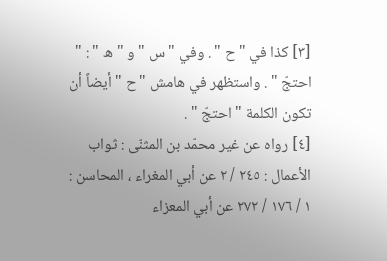[٣] كذا في " ح " . وفي " س " و " ه " : " احتجّ " . واستظهر في هامش " ح " أيضاً أن تكون الكلمة " احتجّ " .
[٤] رواه عن غير محمّد بن المثنّى : ثواب الأعمال : ٢٤٥ / ٢ عن أبي المغراء ، المحاسن : ١ / ١٧٦ / ٢٧٢ عن أبي المعزاء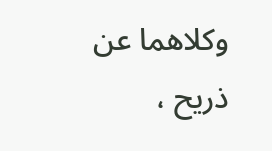وكلاهما عن ذريح ،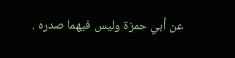عن أبي حمزة وليس فيهما صدره .